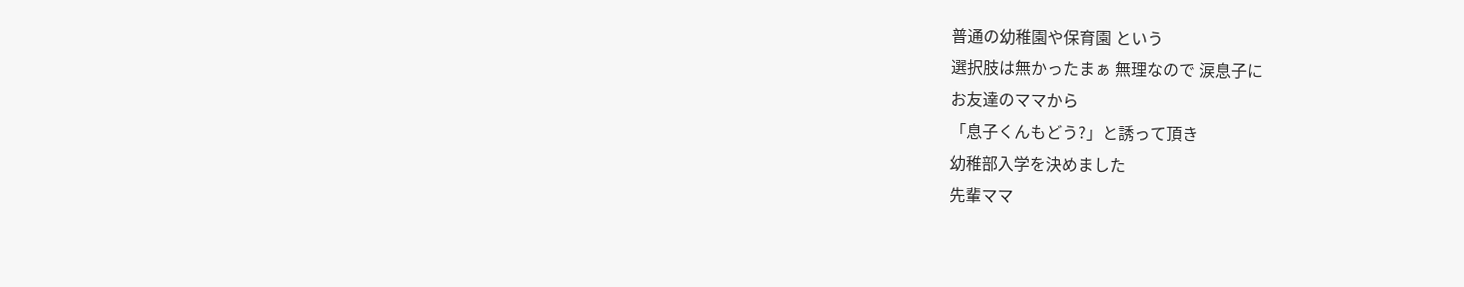普通の幼稚園や保育園 という
選択肢は無かったまぁ 無理なので 涙息子に
お友達のママから
「息子くんもどう?」と誘って頂き
幼稚部入学を決めました
先輩ママ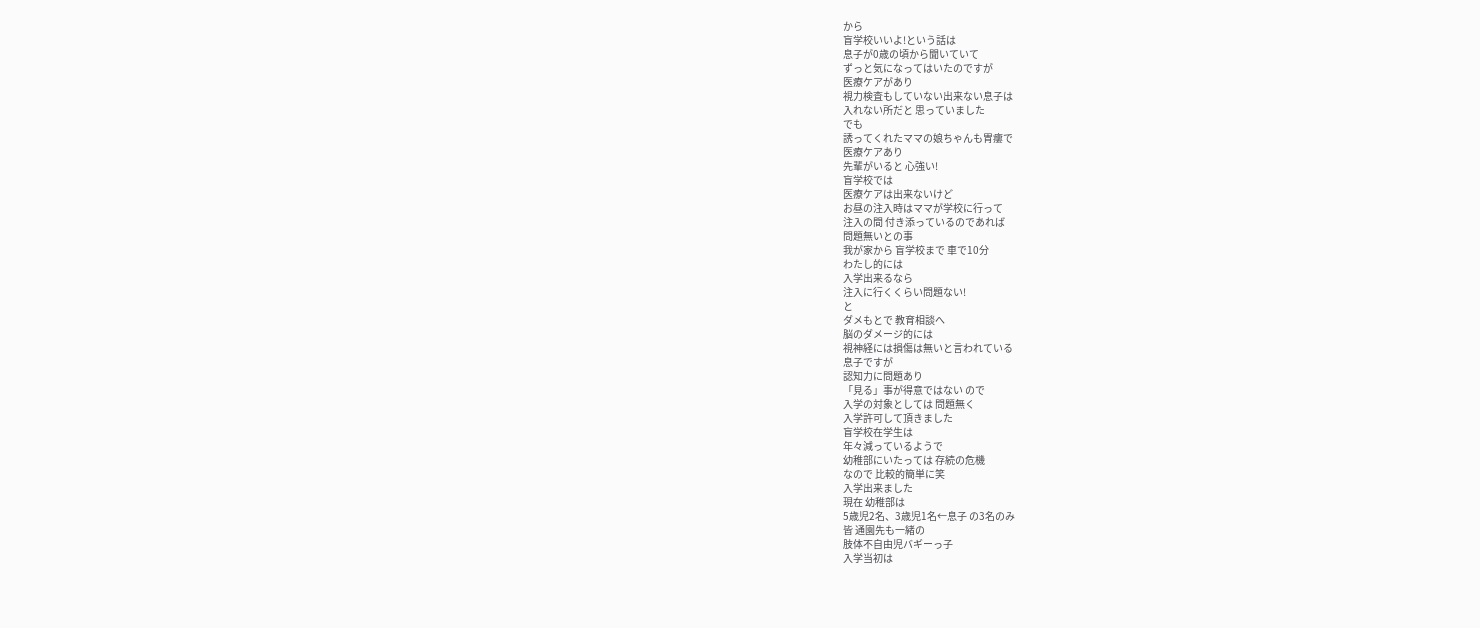から
盲学校いいよ!という話は
息子が0歳の頃から聞いていて
ずっと気になってはいたのですが
医療ケアがあり
視力検査もしていない出来ない息子は
入れない所だと 思っていました
でも
誘ってくれたママの娘ちゃんも胃瘻で
医療ケアあり
先輩がいると 心強い!
盲学校では
医療ケアは出来ないけど
お昼の注入時はママが学校に行って
注入の間 付き添っているのであれば
問題無いとの事
我が家から 盲学校まで 車で10分
わたし的には
入学出来るなら
注入に行くくらい問題ない!
と
ダメもとで 教育相談へ
脳のダメージ的には
視神経には損傷は無いと言われている
息子ですが
認知力に問題あり
「見る」事が得意ではない ので
入学の対象としては 問題無く
入学許可して頂きました
盲学校在学生は
年々減っているようで
幼稚部にいたっては 存続の危機
なので 比較的簡単に笑
入学出来ました
現在 幼稚部は
5歳児2名、3歳児1名←息子 の3名のみ
皆 通園先も一緒の
肢体不自由児バギーっ子
入学当初は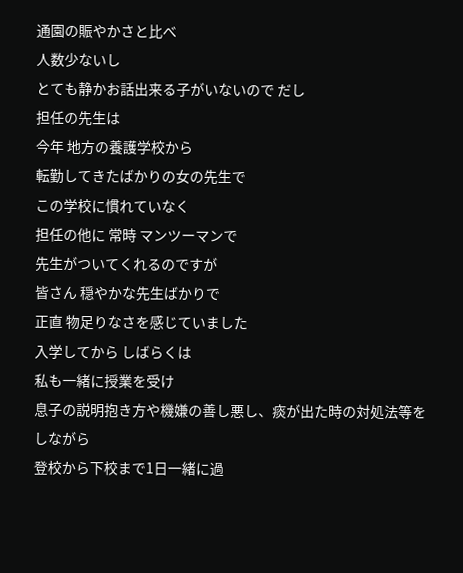通園の賑やかさと比べ
人数少ないし
とても静かお話出来る子がいないので だし
担任の先生は
今年 地方の養護学校から
転勤してきたばかりの女の先生で
この学校に慣れていなく
担任の他に 常時 マンツーマンで
先生がついてくれるのですが
皆さん 穏やかな先生ばかりで
正直 物足りなさを感じていました
入学してから しばらくは
私も一緒に授業を受け
息子の説明抱き方や機嫌の善し悪し、痰が出た時の対処法等を
しながら
登校から下校まで1日一緒に過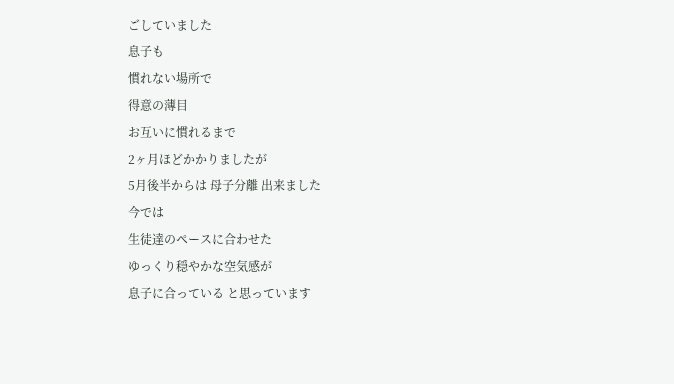ごしていました
息子も
慣れない場所で
得意の薄目
お互いに慣れるまで
2ヶ月ほどかかりましたが
5月後半からは 母子分離 出来ました
今では
生徒達のペースに合わせた
ゆっくり穏やかな空気感が
息子に合っている と思っています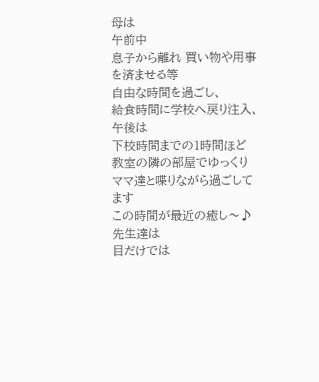母は
午前中
息子から離れ 買い物や用事を済ませる等
自由な時間を過ごし、
給食時間に学校へ戻り注入、
午後は
下校時間までの1時間ほど
教室の隣の部屋でゆっくり
ママ達と喋りながら過ごしてます
この時間が最近の癒し〜♪
先生達は
目だけでは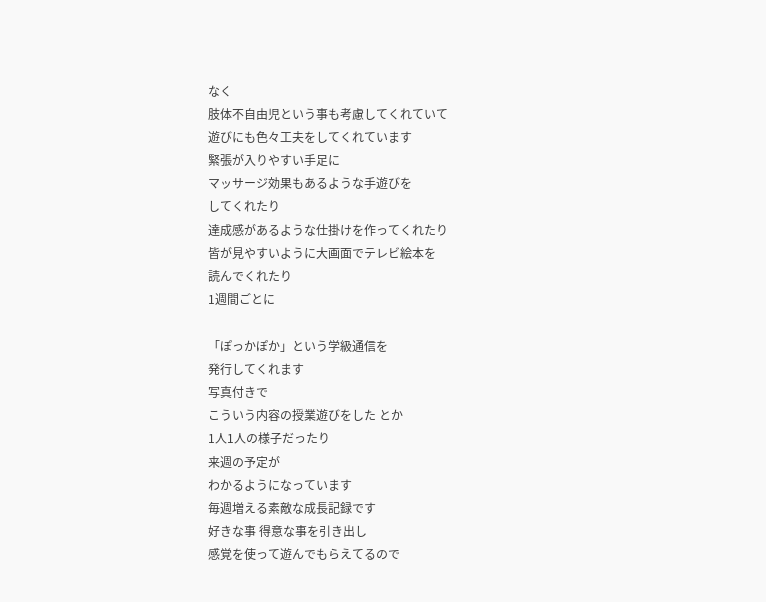なく
肢体不自由児という事も考慮してくれていて
遊びにも色々工夫をしてくれています
緊張が入りやすい手足に
マッサージ効果もあるような手遊びを
してくれたり
達成感があるような仕掛けを作ってくれたり
皆が見やすいように大画面でテレビ絵本を
読んでくれたり
1週間ごとに

「ぽっかぽか」という学級通信を
発行してくれます
写真付きで
こういう内容の授業遊びをした とか
1人1人の様子だったり
来週の予定が
わかるようになっています
毎週増える素敵な成長記録です
好きな事 得意な事を引き出し
感覚を使って遊んでもらえてるので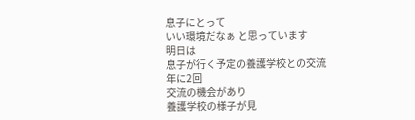息子にとって
いい環境だなぁ と思っています
明日は
息子が行く予定の養護学校との交流
年に2回
交流の機会があり
養護学校の様子が見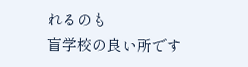れるのも
盲学校の良い所です